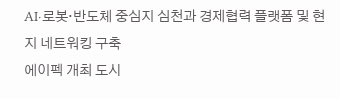AI·로봇·반도체 중심지 심천과 경제협력 플랫폼 및 현지 네트워킹 구축
에이펙 개최 도시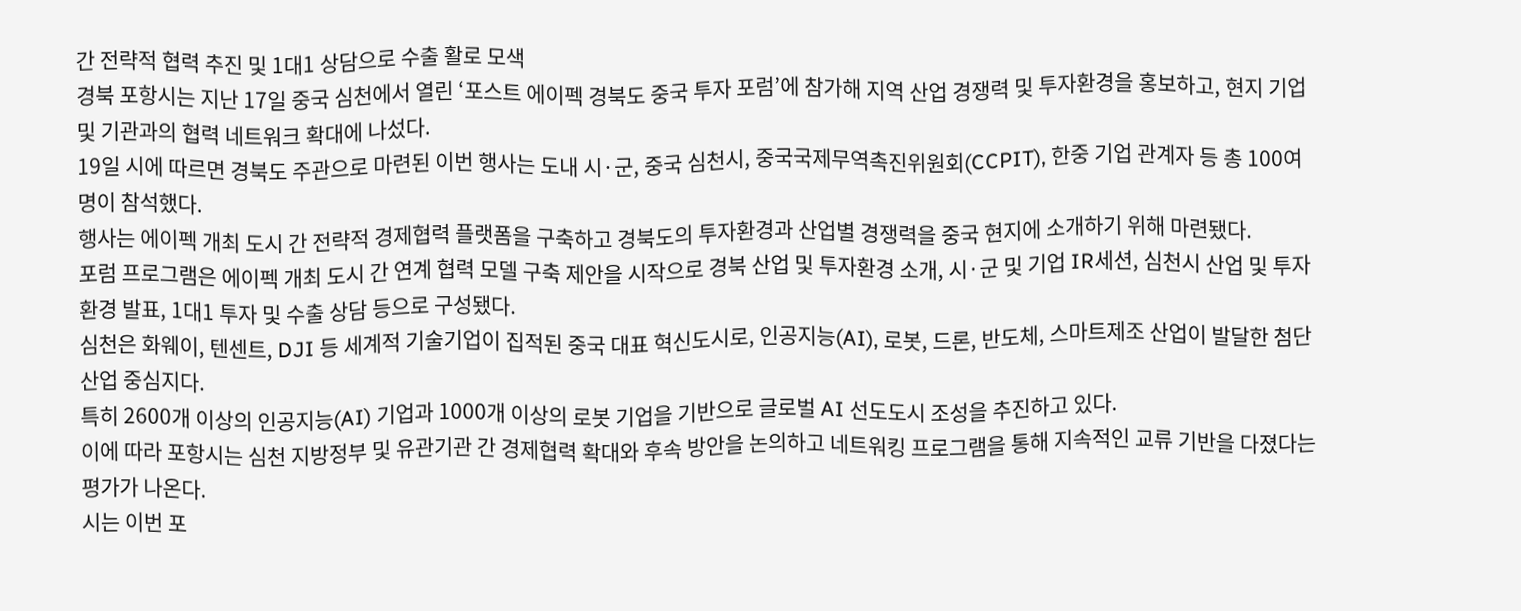간 전략적 협력 추진 및 1대1 상담으로 수출 활로 모색
경북 포항시는 지난 17일 중국 심천에서 열린 ‘포스트 에이펙 경북도 중국 투자 포럼’에 참가해 지역 산업 경쟁력 및 투자환경을 홍보하고, 현지 기업 및 기관과의 협력 네트워크 확대에 나섰다.
19일 시에 따르면 경북도 주관으로 마련된 이번 행사는 도내 시·군, 중국 심천시, 중국국제무역촉진위원회(CCPIT), 한중 기업 관계자 등 총 100여 명이 참석했다.
행사는 에이펙 개최 도시 간 전략적 경제협력 플랫폼을 구축하고 경북도의 투자환경과 산업별 경쟁력을 중국 현지에 소개하기 위해 마련됐다.
포럼 프로그램은 에이펙 개최 도시 간 연계 협력 모델 구축 제안을 시작으로 경북 산업 및 투자환경 소개, 시·군 및 기업 IR세션, 심천시 산업 및 투자환경 발표, 1대1 투자 및 수출 상담 등으로 구성됐다.
심천은 화웨이, 텐센트, DJI 등 세계적 기술기업이 집적된 중국 대표 혁신도시로, 인공지능(AI), 로봇, 드론, 반도체, 스마트제조 산업이 발달한 첨단산업 중심지다.
특히 2600개 이상의 인공지능(AI) 기업과 1000개 이상의 로봇 기업을 기반으로 글로벌 AI 선도도시 조성을 추진하고 있다.
이에 따라 포항시는 심천 지방정부 및 유관기관 간 경제협력 확대와 후속 방안을 논의하고 네트워킹 프로그램을 통해 지속적인 교류 기반을 다졌다는 평가가 나온다.
시는 이번 포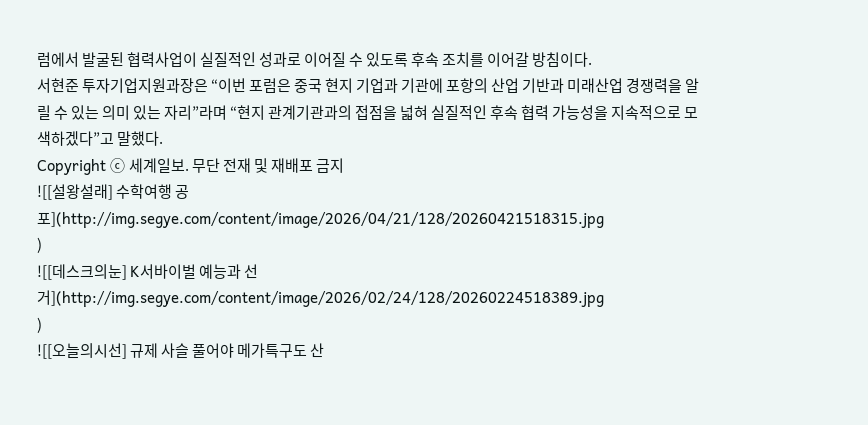럼에서 발굴된 협력사업이 실질적인 성과로 이어질 수 있도록 후속 조치를 이어갈 방침이다.
서현준 투자기업지원과장은 “이번 포럼은 중국 현지 기업과 기관에 포항의 산업 기반과 미래산업 경쟁력을 알릴 수 있는 의미 있는 자리”라며 “현지 관계기관과의 접점을 넓혀 실질적인 후속 협력 가능성을 지속적으로 모색하겠다”고 말했다.
Copyright ⓒ 세계일보. 무단 전재 및 재배포 금지
![[설왕설래] 수학여행 공포](http://img.segye.com/content/image/2026/04/21/128/20260421518315.jpg
)
![[데스크의눈] K서바이벌 예능과 선거](http://img.segye.com/content/image/2026/02/24/128/20260224518389.jpg
)
![[오늘의시선] 규제 사슬 풀어야 메가특구도 산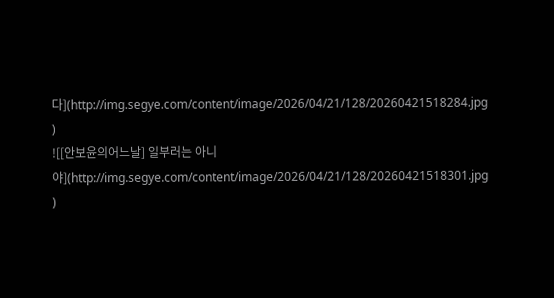다](http://img.segye.com/content/image/2026/04/21/128/20260421518284.jpg
)
![[안보윤의어느날] 일부러는 아니야](http://img.segye.com/content/image/2026/04/21/128/20260421518301.jpg
)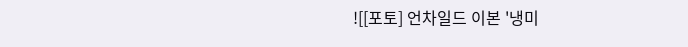![[포토] 언차일드 이본 '냉미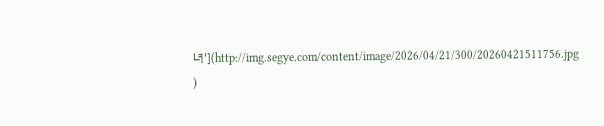녀'](http://img.segye.com/content/image/2026/04/21/300/20260421511756.jpg
)